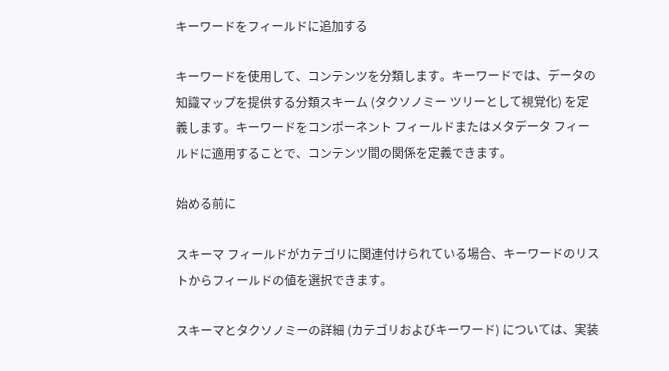キーワードをフィールドに追加する

キーワードを使用して、コンテンツを分類します。キーワードでは、データの知識マップを提供する分類スキーム (タクソノミー ツリーとして視覚化) を定義します。キーワードをコンポーネント フィールドまたはメタデータ フィールドに適用することで、コンテンツ間の関係を定義できます。

始める前に

スキーマ フィールドがカテゴリに関連付けられている場合、キーワードのリストからフィールドの値を選択できます。

スキーマとタクソノミーの詳細 (カテゴリおよびキーワード) については、実装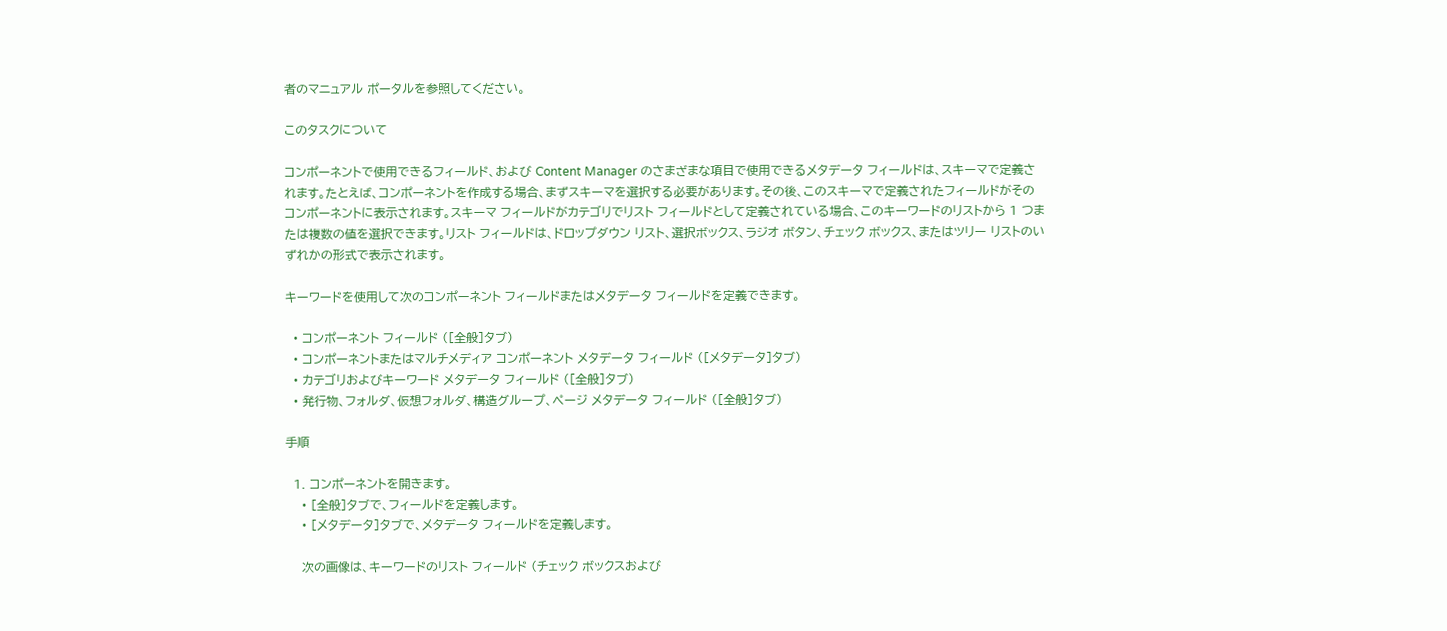者のマニュアル ポータルを参照してください。

このタスクについて

コンポーネントで使用できるフィールド、および Content Manager のさまざまな項目で使用できるメタデータ フィールドは、スキーマで定義されます。たとえば、コンポーネントを作成する場合、まずスキーマを選択する必要があります。その後、このスキーマで定義されたフィールドがそのコンポーネントに表示されます。スキーマ フィールドがカテゴリでリスト フィールドとして定義されている場合、このキーワードのリストから 1 つまたは複数の値を選択できます。リスト フィールドは、ドロップダウン リスト、選択ボックス、ラジオ ボタン、チェック ボックス、またはツリー リストのいずれかの形式で表示されます。

キーワードを使用して次のコンポーネント フィールドまたはメタデータ フィールドを定義できます。

  • コンポーネント フィールド ([全般]タブ)
  • コンポーネントまたはマルチメディア コンポーネント メタデータ フィールド ([メタデータ]タブ)
  • カテゴリおよびキーワード メタデータ フィールド ([全般]タブ)
  • 発行物、フォルダ、仮想フォルダ、構造グループ、ページ メタデータ フィールド ([全般]タブ)

手順

  1. コンポーネントを開きます。
    • [全般]タブで、フィールドを定義します。
    • [メタデータ]タブで、メタデータ フィールドを定義します。

    次の画像は、キーワードのリスト フィールド (チェック ボックスおよび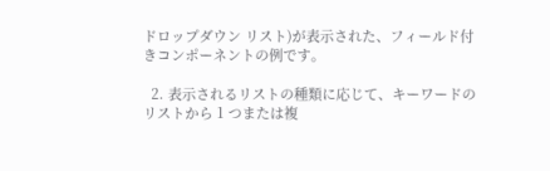ドロップダウン リスト)が表示された、フィールド付きコンポーネントの例です。

  2. 表示されるリストの種類に応じて、キーワードのリストから 1 つまたは複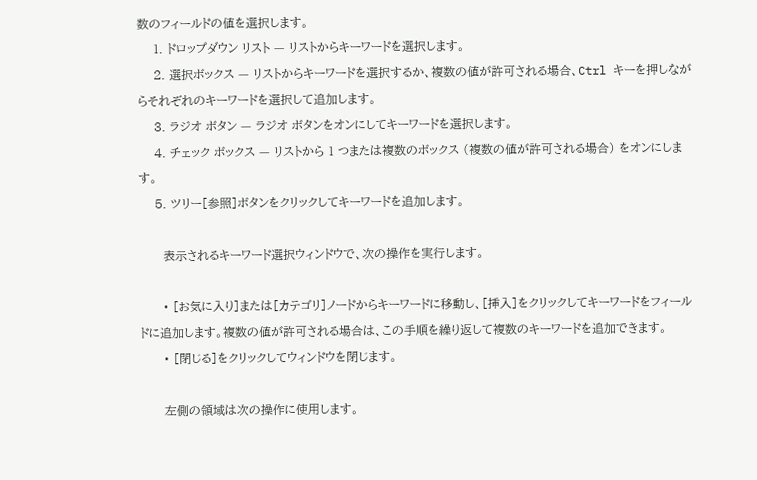数のフィールドの値を選択します。
    1. ドロップダウン リスト — リストからキーワードを選択します。
    2. 選択ボックス — リストからキーワードを選択するか、複数の値が許可される場合、Ctrl キーを押しながらそれぞれのキーワードを選択して追加します。
    3. ラジオ ボタン — ラジオ ボタンをオンにしてキーワードを選択します。
    4. チェック ボックス — リストから 1 つまたは複数のボックス (複数の値が許可される場合) をオンにします。
    5. ツリー[参照]ボタンをクリックしてキーワードを追加します。

      表示されるキーワード選択ウィンドウで、次の操作を実行します。

      • [お気に入り]または[カテゴリ]ノードからキーワードに移動し、[挿入]をクリックしてキーワードをフィールドに追加します。複数の値が許可される場合は、この手順を繰り返して複数のキーワードを追加できます。
      • [閉じる]をクリックしてウィンドウを閉じます。

      左側の領域は次の操作に使用します。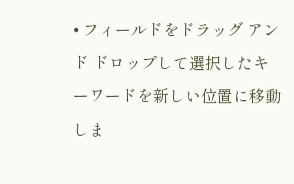• フィールドをドラッグ アンド ドロップして選択したキーワードを新しい位置に移動しま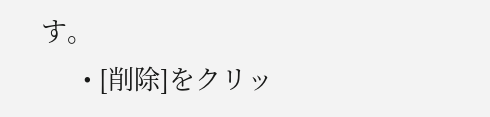す。
      • [削除]をクリッ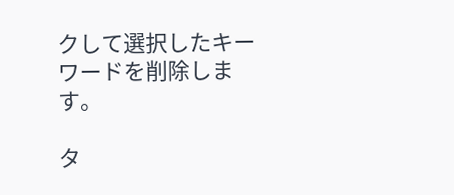クして選択したキーワードを削除します。

タ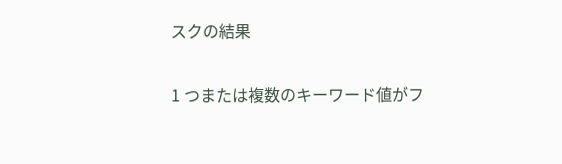スクの結果

1 つまたは複数のキーワード値がフ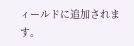ィールドに追加されます。